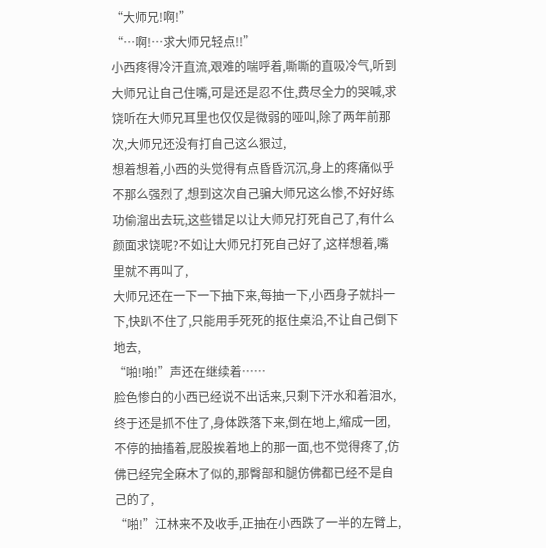“大师兄!啊!”
“…啊!…求大师兄轻点!!”
小西疼得冷汗直流,艰难的喘呼着,嘶嘶的直吸冷气,听到大师兄让自己住嘴,可是还是忍不住,费尽全力的哭喊,求饶听在大师兄耳里也仅仅是微弱的哑叫,除了两年前那次,大师兄还没有打自己这么狠过,
想着想着,小西的头觉得有点昏昏沉沉,身上的疼痛似乎不那么强烈了,想到这次自己骗大师兄这么惨,不好好练功偷溜出去玩,这些错足以让大师兄打死自己了,有什么颜面求饶呢?不如让大师兄打死自己好了,这样想着,嘴里就不再叫了,
大师兄还在一下一下抽下来,每抽一下,小西身子就抖一下,快趴不住了,只能用手死死的抠住桌沿,不让自己倒下地去,
“啪!啪!”声还在继续着……
脸色惨白的小西已经说不出话来,只剩下汗水和着泪水,终于还是抓不住了,身体跌落下来,倒在地上,缩成一团,不停的抽搐着,屁股挨着地上的那一面,也不觉得疼了,仿佛已经完全麻木了似的,那臀部和腿仿佛都已经不是自己的了,
“啪!”江林来不及收手,正抽在小西跌了一半的左臂上,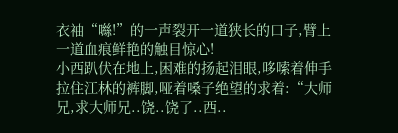衣袖“噝!”的一声裂开一道狭长的口子,臂上一道血痕鲜艳的触目惊心!
小西趴伏在地上,困难的扬起泪眼,哆嗦着伸手拉住江林的裤脚,哑着嗓子绝望的求着:“大师兄,求大师兄..饶..饶了..西..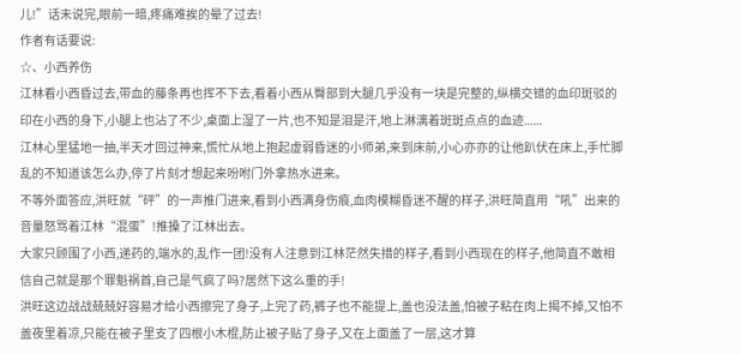儿!”话未说完,眼前一暗,疼痛难挨的晕了过去!
作者有话要说:
☆、小西养伤
江林看小西昏过去,带血的藤条再也挥不下去,看着小西从臀部到大腿几乎没有一块是完整的,纵横交错的血印斑驳的印在小西的身下,小腿上也沾了不少,桌面上湿了一片,也不知是泪是汗,地上淋漓着斑斑点点的血迹......
江林心里猛地一抽,半天才回过神来,慌忙从地上抱起虚弱昏迷的小师弟,来到床前,小心亦亦的让他趴伏在床上,手忙脚乱的不知道该怎么办,停了片刻才想起来吩咐门外拿热水进来。
不等外面答应,洪旺就“砰”的一声推门进来,看到小西满身伤痕,血肉模糊昏迷不醒的样子,洪旺简直用“吼”出来的音量怒骂着江林“混蛋”!推搡了江林出去。
大家只顾围了小西,递药的,端水的,乱作一团!没有人注意到江林茫然失措的样子,看到小西现在的样子,他简直不敢相信自己就是那个罪魁祸首,自己是气疯了吗?居然下这么重的手!
洪旺这边战战兢兢好容易才给小西擦完了身子,上完了药,裤子也不能提上,盖也没法盖,怕被子粘在肉上揭不掉,又怕不盖夜里着凉,只能在被子里支了四根小木棍,防止被子贴了身子,又在上面盖了一层,这才算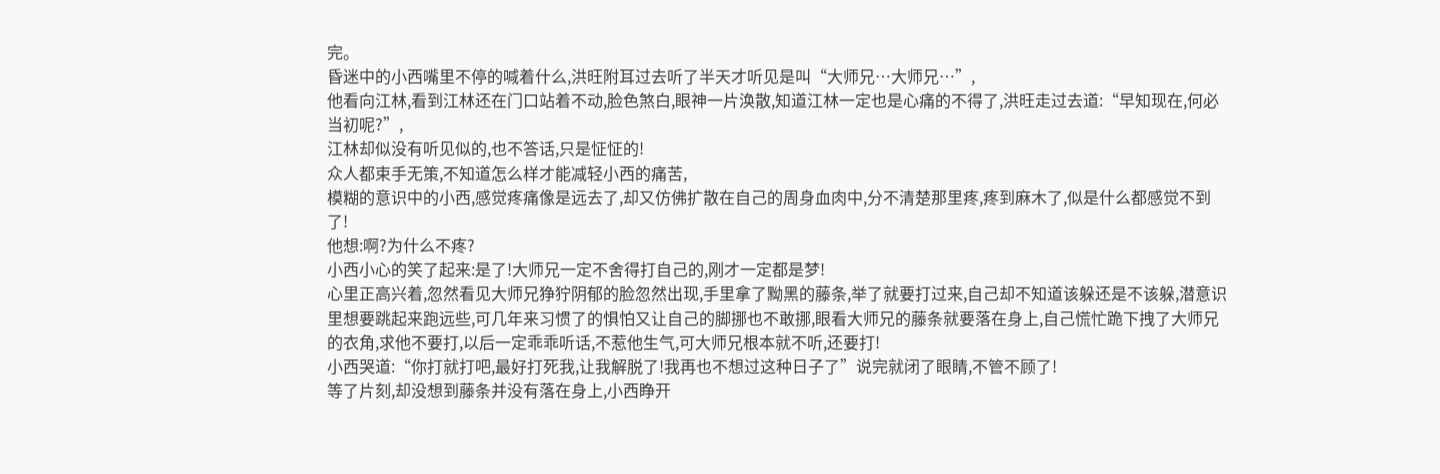完。
昏迷中的小西嘴里不停的喊着什么,洪旺附耳过去听了半天才听见是叫“大师兄…大师兄…”,
他看向江林,看到江林还在门口站着不动,脸色煞白,眼神一片涣散,知道江林一定也是心痛的不得了,洪旺走过去道:“早知现在,何必当初呢?”,
江林却似没有听见似的,也不答话,只是怔怔的!
众人都束手无策,不知道怎么样才能减轻小西的痛苦,
模糊的意识中的小西,感觉疼痛像是远去了,却又仿佛扩散在自己的周身血肉中,分不清楚那里疼,疼到麻木了,似是什么都感觉不到了!
他想:啊?为什么不疼?
小西小心的笑了起来:是了!大师兄一定不舍得打自己的,刚才一定都是梦!
心里正高兴着,忽然看见大师兄狰狞阴郁的脸忽然出现,手里拿了黝黑的藤条,举了就要打过来,自己却不知道该躲还是不该躲,潜意识里想要跳起来跑远些,可几年来习惯了的惧怕又让自己的脚挪也不敢挪,眼看大师兄的藤条就要落在身上,自己慌忙跪下拽了大师兄的衣角,求他不要打,以后一定乖乖听话,不惹他生气,可大师兄根本就不听,还要打!
小西哭道:“你打就打吧,最好打死我,让我解脱了!我再也不想过这种日子了”说完就闭了眼睛,不管不顾了!
等了片刻,却没想到藤条并没有落在身上,小西睁开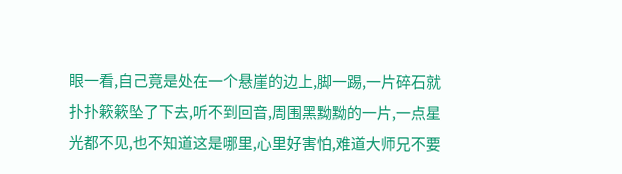眼一看,自己竟是处在一个悬崖的边上,脚一踢,一片碎石就扑扑簌簌坠了下去,听不到回音,周围黑黝黝的一片,一点星光都不见,也不知道这是哪里,心里好害怕,难道大师兄不要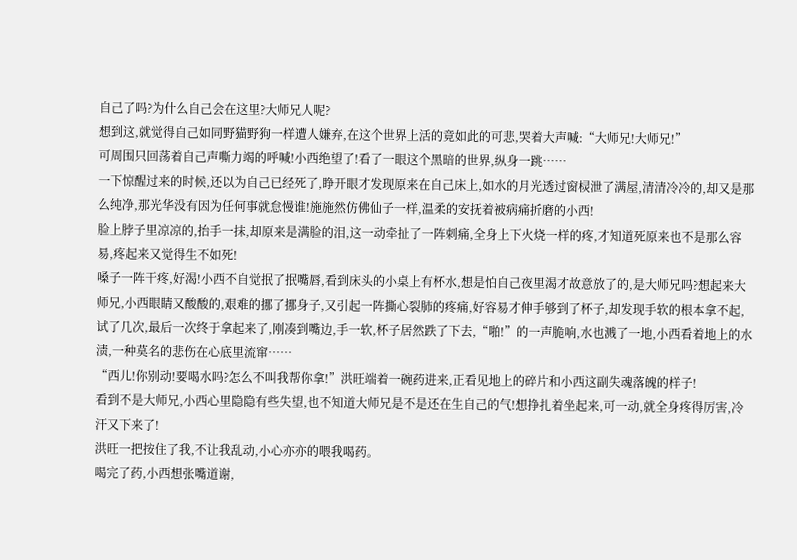自己了吗?为什么自己会在这里?大师兄人呢?
想到这,就觉得自己如同野猫野狗一样遭人嫌弃,在这个世界上活的竟如此的可悲,哭着大声喊:“大师兄!大师兄!”
可周围只回荡着自己声嘶力竭的呼喊!小西绝望了!看了一眼这个黑暗的世界,纵身一跳……
一下惊醒过来的时候,还以为自己已经死了,睁开眼才发现原来在自己床上,如水的月光透过窗棂泄了满屋,清清冷冷的,却又是那么纯净,那光华没有因为任何事就怠慢谁!施施然仿佛仙子一样,温柔的安抚着被病痛折磨的小西!
脸上脖子里凉凉的,抬手一抹,却原来是满脸的泪,这一动牵扯了一阵刺痛,全身上下火烧一样的疼,才知道死原来也不是那么容易,疼起来又觉得生不如死!
嗓子一阵干疼,好渴!小西不自觉抿了抿嘴唇,看到床头的小桌上有杯水,想是怕自己夜里渴才故意放了的,是大师兄吗?想起来大师兄,小西眼睛又酸酸的,艰难的挪了挪身子,又引起一阵撕心裂肺的疼痛,好容易才伸手够到了杯子,却发现手软的根本拿不起,试了几次,最后一次终于拿起来了,刚凑到嘴边,手一软,杯子居然跌了下去,“啪!”的一声脆响,水也溅了一地,小西看着地上的水渍,一种莫名的悲伤在心底里流窜……
“西儿!你别动!要喝水吗?怎么不叫我帮你拿!”洪旺端着一碗药进来,正看见地上的碎片和小西这副失魂落魄的样子!
看到不是大师兄,小西心里隐隐有些失望,也不知道大师兄是不是还在生自己的气!想挣扎着坐起来,可一动,就全身疼得厉害,冷汗又下来了!
洪旺一把按住了我,不让我乱动,小心亦亦的喂我喝药。
喝完了药,小西想张嘴道谢,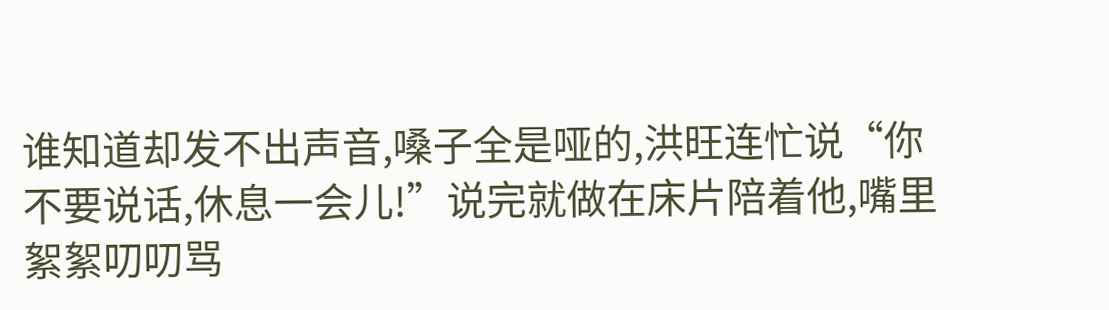谁知道却发不出声音,嗓子全是哑的,洪旺连忙说“你不要说话,休息一会儿!”说完就做在床片陪着他,嘴里絮絮叨叨骂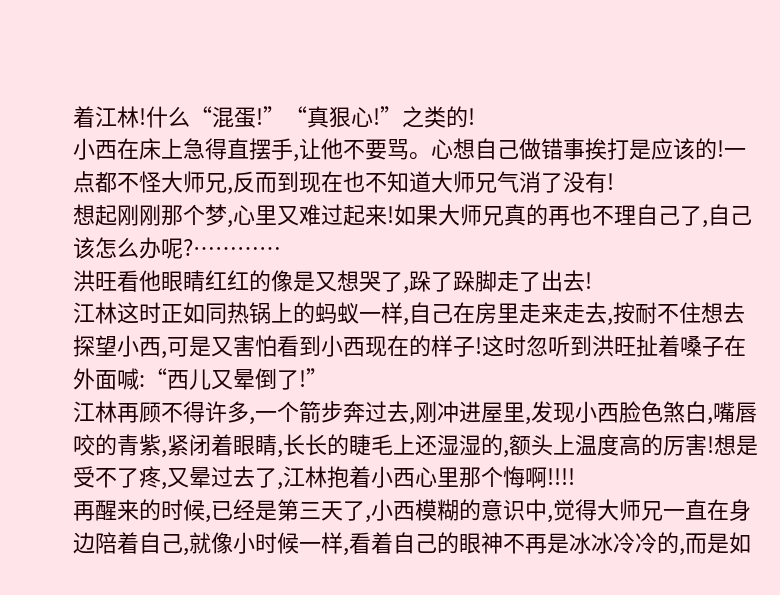着江林!什么“混蛋!”“真狠心!”之类的!
小西在床上急得直摆手,让他不要骂。心想自己做错事挨打是应该的!一点都不怪大师兄,反而到现在也不知道大师兄气消了没有!
想起刚刚那个梦,心里又难过起来!如果大师兄真的再也不理自己了,自己该怎么办呢?…………
洪旺看他眼睛红红的像是又想哭了,跺了跺脚走了出去!
江林这时正如同热锅上的蚂蚁一样,自己在房里走来走去,按耐不住想去探望小西,可是又害怕看到小西现在的样子!这时忽听到洪旺扯着嗓子在外面喊:“西儿又晕倒了!”
江林再顾不得许多,一个箭步奔过去,刚冲进屋里,发现小西脸色煞白,嘴唇咬的青紫,紧闭着眼睛,长长的睫毛上还湿湿的,额头上温度高的厉害!想是受不了疼,又晕过去了,江林抱着小西心里那个悔啊!!!!
再醒来的时候,已经是第三天了,小西模糊的意识中,觉得大师兄一直在身边陪着自己,就像小时候一样,看着自己的眼神不再是冰冰冷冷的,而是如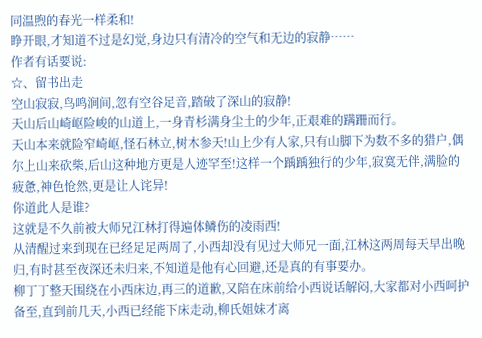同温煦的春光一样柔和!
睁开眼,才知道不过是幻觉,身边只有清冷的空气和无边的寂静……
作者有话要说:
☆、留书出走
空山寂寂,鸟鸣涧间,忽有空谷足音,踏破了深山的寂静!
天山后山崎岖险峻的山道上,一身青杉满身尘土的少年,正艰难的蹒跚而行。
天山本来就险窄崎岖,怪石林立,树木参天!山上少有人家,只有山脚下为数不多的猎户,偶尔上山来砍柴,后山这种地方更是人迹罕至!这样一个踽踽独行的少年,寂寞无伴,满脸的疲惫,神色怆然,更是让人诧异!
你道此人是谁?
这就是不久前被大师兄江林打得遍体鳞伤的凌雨西!
从清醒过来到现在已经足足两周了,小西却没有见过大师兄一面,江林这两周每天早出晚归,有时甚至夜深还未归来,不知道是他有心回避,还是真的有事要办。
柳丁丁整天围绕在小西床边,再三的道歉,又陪在床前给小西说话解闷,大家都对小西呵护备至,直到前几天,小西已经能下床走动,柳氏姐妹才离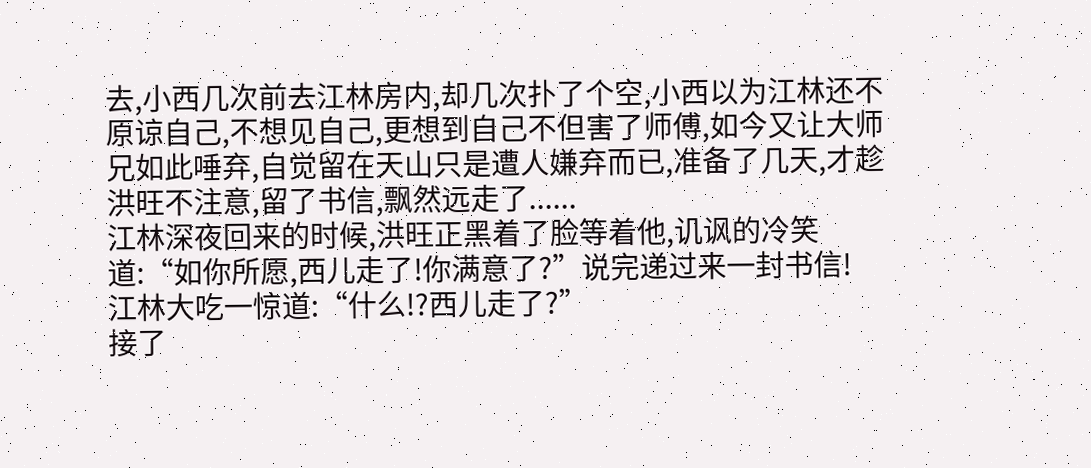去,小西几次前去江林房内,却几次扑了个空,小西以为江林还不原谅自己,不想见自己,更想到自己不但害了师傅,如今又让大师兄如此唾弃,自觉留在天山只是遭人嫌弃而已,准备了几天,才趁洪旺不注意,留了书信,飘然远走了......
江林深夜回来的时候,洪旺正黑着了脸等着他,讥讽的冷笑道:“如你所愿,西儿走了!你满意了?”说完递过来一封书信!
江林大吃一惊道:“什么!?西儿走了?”
接了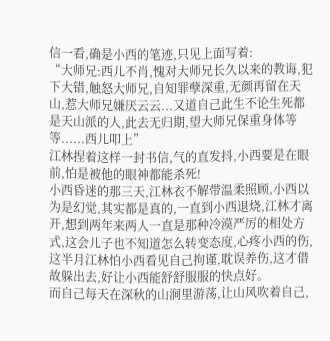信一看,确是小西的笔迹,只见上面写着:
“大师兄:西儿不肖,愧对大师兄长久以来的教诲,犯下大错,触怒大师兄,自知罪孽深重,无颜再留在天山,惹大师兄嫌厌云云...又道自己此生不论生死都是天山派的人,此去无归期,望大师兄保重身体等等......西儿叩上”
江林捏着这样一封书信,气的直发抖,小西要是在眼前,怕是被他的眼神都能杀死!
小西昏迷的那三天,江林衣不解带温柔照顾,小西以为是幻觉,其实都是真的,一直到小西退烧,江林才离开,想到两年来两人一直是那种冷漠严厉的相处方式,这会儿子也不知道怎么转变态度,心疼小西的伤,这半月江林怕小西看见自己拘谨,耽误养伤,这才借故躲出去,好让小西能舒舒服服的快点好。
而自己每天在深秋的山涧里游荡,让山风吹着自己,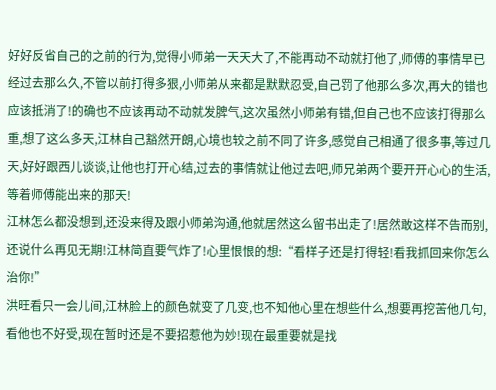好好反省自己的之前的行为,觉得小师弟一天天大了,不能再动不动就打他了,师傅的事情早已经过去那么久,不管以前打得多狠,小师弟从来都是默默忍受,自己罚了他那么多次,再大的错也应该抵消了!的确也不应该再动不动就发脾气,这次虽然小师弟有错,但自己也不应该打得那么重,想了这么多天,江林自己豁然开朗,心境也较之前不同了许多,感觉自己相通了很多事,等过几天,好好跟西儿谈谈,让他也打开心结,过去的事情就让他过去吧,师兄弟两个要开开心心的生活,等着师傅能出来的那天!
江林怎么都没想到,还没来得及跟小师弟沟通,他就居然这么留书出走了!居然敢这样不告而别,还说什么再见无期!江林简直要气炸了!心里恨恨的想:“看样子还是打得轻!看我抓回来你怎么治你!”
洪旺看只一会儿间,江林脸上的颜色就变了几变,也不知他心里在想些什么,想要再挖苦他几句,看他也不好受,现在暂时还是不要招惹他为妙!现在最重要就是找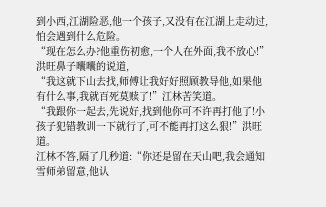到小西,江湖险恶,他一个孩子,又没有在江湖上走动过,怕会遇到什么危险。
“现在怎么办?他重伤初愈,一个人在外面,我不放心!”洪旺鼻子囔囔的说道,
“我这就下山去找,师傅让我好好照顾教导他,如果他有什么事,我就百死莫赎了!”江林苦笑道。
“我跟你一起去,先说好,找到他你可不许再打他了!小孩子犯错教训一下就行了,可不能再打这么狠!”洪旺道。
江林不答,隔了几秒道:“你还是留在天山吧,我会通知雪师弟留意,他认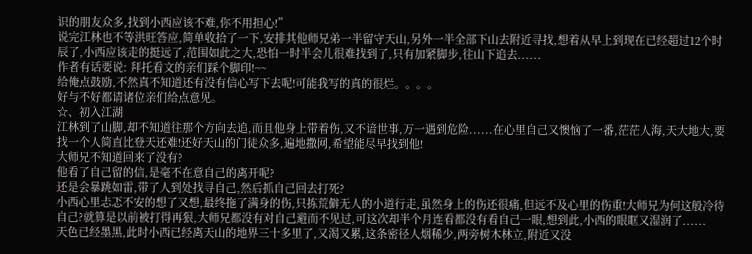识的朋友众多,找到小西应该不难,你不用担心!”
说完江林也不等洪旺答应,简单收拾了一下,安排其他师兄弟一半留守天山,另外一半全部下山去附近寻找,想着从早上到现在已经超过12个时辰了,小西应该走的挺远了,范围如此之大,恐怕一时半会儿很难找到了,只有加紧脚步,往山下追去......
作者有话要说: 拜托看文的亲们踩个脚印!~~
给俺点鼓励,不然真不知道还有没有信心写下去呢!可能我写的真的很烂。。。。
好与不好都请诸位亲们给点意见。
☆、初入江湖
江林到了山脚,却不知道往那个方向去追,而且他身上带着伤,又不谙世事,万一遇到危险......在心里自己又懊恼了一番,茫茫人海,天大地大,要找一个人简直比登天还难!还好天山的门徒众多,遍地撒网,希望能尽早找到他!
大师兄不知道回来了没有?
他看了自己留的信,是毫不在意自己的离开呢?
还是会暴跳如雷,带了人到处找寻自己,然后抓自己回去打死?
小西心里忐忑不安的想了又想,最终拖了满身的伤,只拣荒僻无人的小道行走,虽然身上的伤还很痛,但远不及心里的伤重!大师兄为何这般冷待自己?就算是以前被打得再狠,大师兄都没有对自己避而不见过,可这次却半个月连看都没有看自己一眼,想到此,小西的眼眶又湿润了......
天色已经墨黑,此时小西已经离天山的地界三十多里了,又渴又累,这条密径人烟稀少,两旁树木林立,附近又没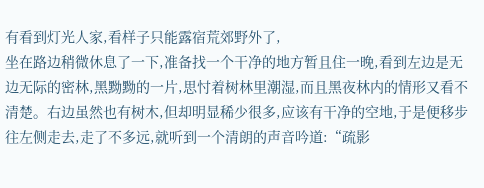有看到灯光人家,看样子只能露宿荒郊野外了,
坐在路边稍微休息了一下,准备找一个干净的地方暂且住一晚,看到左边是无边无际的密林,黑黝黝的一片,思忖着树林里潮湿,而且黑夜林内的情形又看不清楚。右边虽然也有树木,但却明显稀少很多,应该有干净的空地,于是便移步往左侧走去,走了不多远,就听到一个清朗的声音吟道:“疏影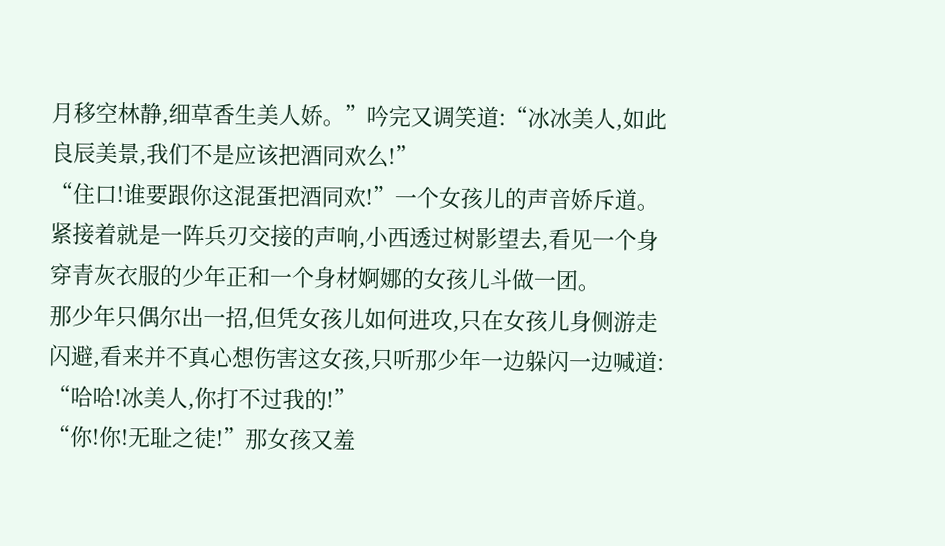月移空林静,细草香生美人娇。”吟完又调笑道:“冰冰美人,如此良辰美景,我们不是应该把酒同欢么!”
“住口!谁要跟你这混蛋把酒同欢!”一个女孩儿的声音娇斥道。紧接着就是一阵兵刃交接的声响,小西透过树影望去,看见一个身穿青灰衣服的少年正和一个身材婀娜的女孩儿斗做一团。
那少年只偶尔出一招,但凭女孩儿如何进攻,只在女孩儿身侧游走闪避,看来并不真心想伤害这女孩,只听那少年一边躲闪一边喊道:
“哈哈!冰美人,你打不过我的!”
“你!你!无耻之徒!”那女孩又羞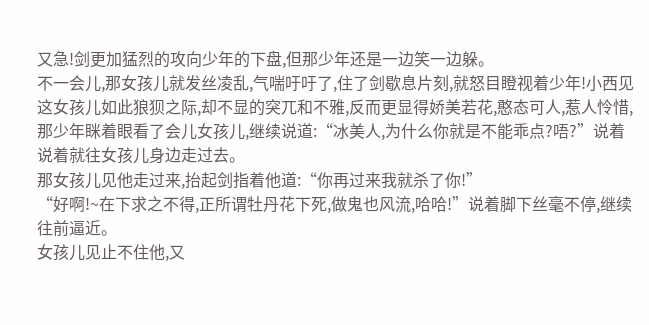又急!剑更加猛烈的攻向少年的下盘,但那少年还是一边笑一边躲。
不一会儿,那女孩儿就发丝凌乱,气喘吁吁了,住了剑歇息片刻,就怒目瞪视着少年!小西见这女孩儿如此狼狈之际,却不显的突兀和不雅,反而更显得娇美若花,憨态可人,惹人怜惜,那少年眯着眼看了会儿女孩儿,继续说道:“冰美人,为什么你就是不能乖点?唔?”说着说着就往女孩儿身边走过去。
那女孩儿见他走过来,抬起剑指着他道:“你再过来我就杀了你!”
“好啊!~在下求之不得,正所谓牡丹花下死,做鬼也风流,哈哈!”说着脚下丝毫不停,继续往前逼近。
女孩儿见止不住他,又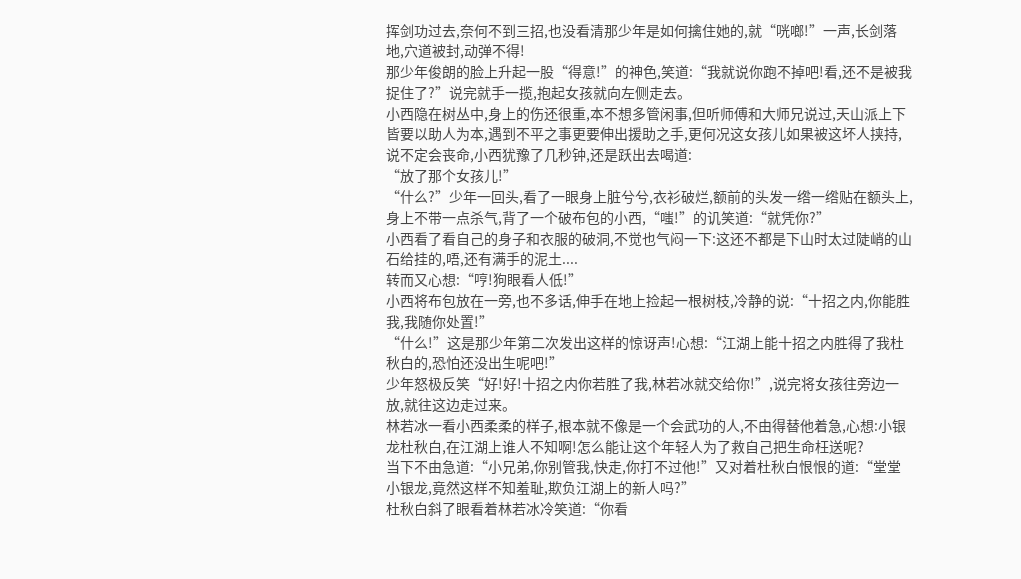挥剑功过去,奈何不到三招,也没看清那少年是如何擒住她的,就“咣啷!”一声,长剑落地,穴道被封,动弹不得!
那少年俊朗的脸上升起一股“得意!”的神色,笑道:“我就说你跑不掉吧!看,还不是被我捉住了?”说完就手一揽,抱起女孩就向左侧走去。
小西隐在树丛中,身上的伤还很重,本不想多管闲事,但听师傅和大师兄说过,天山派上下皆要以助人为本,遇到不平之事更要伸出援助之手,更何况这女孩儿如果被这坏人挟持,说不定会丧命,小西犹豫了几秒钟,还是跃出去喝道:
“放了那个女孩儿!”
“什么?”少年一回头,看了一眼身上脏兮兮,衣衫破烂,额前的头发一绺一绺贴在额头上,身上不带一点杀气,背了一个破布包的小西,“嗤!”的讥笑道:“就凭你?”
小西看了看自己的身子和衣服的破洞,不觉也气闷一下:这还不都是下山时太过陡峭的山石给挂的,唔,还有满手的泥土....
转而又心想:“哼!狗眼看人低!”
小西将布包放在一旁,也不多话,伸手在地上捡起一根树枝,冷静的说:“十招之内,你能胜我,我随你处置!”
“什么!”这是那少年第二次发出这样的惊讶声!心想:“江湖上能十招之内胜得了我杜秋白的,恐怕还没出生呢吧!”
少年怒极反笑“好!好!十招之内你若胜了我,林若冰就交给你!”,说完将女孩往旁边一放,就往这边走过来。
林若冰一看小西柔柔的样子,根本就不像是一个会武功的人,不由得替他着急,心想:小银龙杜秋白,在江湖上谁人不知啊!怎么能让这个年轻人为了救自己把生命枉送呢?
当下不由急道:“小兄弟,你别管我,快走,你打不过他!”又对着杜秋白恨恨的道:“堂堂小银龙,竟然这样不知羞耻,欺负江湖上的新人吗?”
杜秋白斜了眼看着林若冰冷笑道:“你看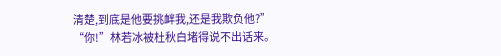清楚,到底是他要挑衅我,还是我欺负他?”
“你!”林若冰被杜秋白堵得说不出话来。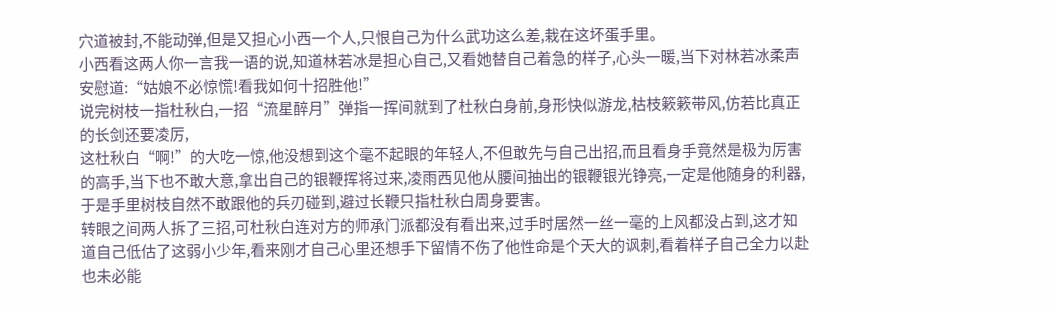穴道被封,不能动弹,但是又担心小西一个人,只恨自己为什么武功这么差,栽在这坏蛋手里。
小西看这两人你一言我一语的说,知道林若冰是担心自己,又看她替自己着急的样子,心头一暖,当下对林若冰柔声安慰道:“姑娘不必惊慌!看我如何十招胜他!”
说完树枝一指杜秋白,一招“流星醉月”弹指一挥间就到了杜秋白身前,身形快似游龙,枯枝簌簌带风,仿若比真正的长剑还要凌厉,
这杜秋白“啊!”的大吃一惊,他没想到这个毫不起眼的年轻人,不但敢先与自己出招,而且看身手竟然是极为厉害的高手,当下也不敢大意,拿出自己的银鞭挥将过来,凌雨西见他从腰间抽出的银鞭银光铮亮,一定是他随身的利器,于是手里树枝自然不敢跟他的兵刃碰到,避过长鞭只指杜秋白周身要害。
转眼之间两人拆了三招,可杜秋白连对方的师承门派都没有看出来,过手时居然一丝一毫的上风都没占到,这才知道自己低估了这弱小少年,看来刚才自己心里还想手下留情不伤了他性命是个天大的讽刺,看着样子自己全力以赴也未必能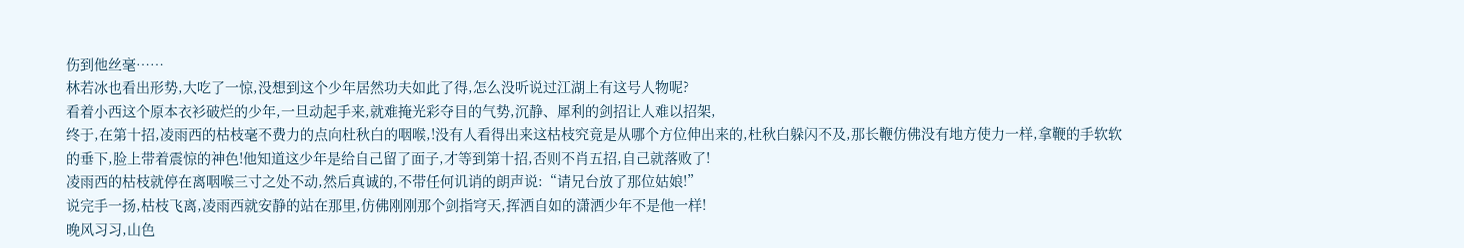伤到他丝毫……
林若冰也看出形势,大吃了一惊,没想到这个少年居然功夫如此了得,怎么没听说过江湖上有这号人物呢?
看着小西这个原本衣衫破烂的少年,一旦动起手来,就难掩光彩夺目的气势,沉静、犀利的剑招让人难以招架,
终于,在第十招,凌雨西的枯枝毫不费力的点向杜秋白的咽喉,!没有人看得出来这枯枝究竟是从哪个方位伸出来的,杜秋白躲闪不及,那长鞭仿佛没有地方使力一样,拿鞭的手软软的垂下,脸上带着震惊的神色!他知道这少年是给自己留了面子,才等到第十招,否则不肖五招,自己就落败了!
凌雨西的枯枝就停在离咽喉三寸之处不动,然后真诚的,不带任何讥诮的朗声说:“请兄台放了那位姑娘!”
说完手一扬,枯枝飞离,凌雨西就安静的站在那里,仿佛刚刚那个剑指穹天,挥洒自如的潇洒少年不是他一样!
晚风习习,山色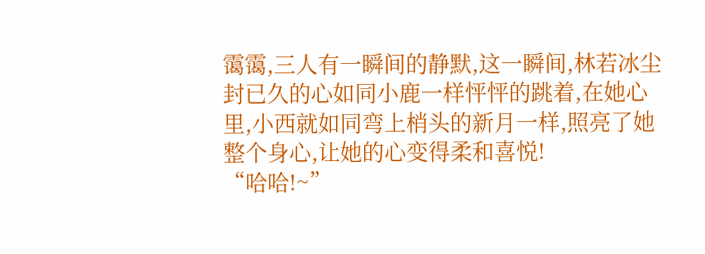霭霭,三人有一瞬间的静默,这一瞬间,林若冰尘封已久的心如同小鹿一样怦怦的跳着,在她心里,小西就如同弯上梢头的新月一样,照亮了她整个身心,让她的心变得柔和喜悦!
“哈哈!~”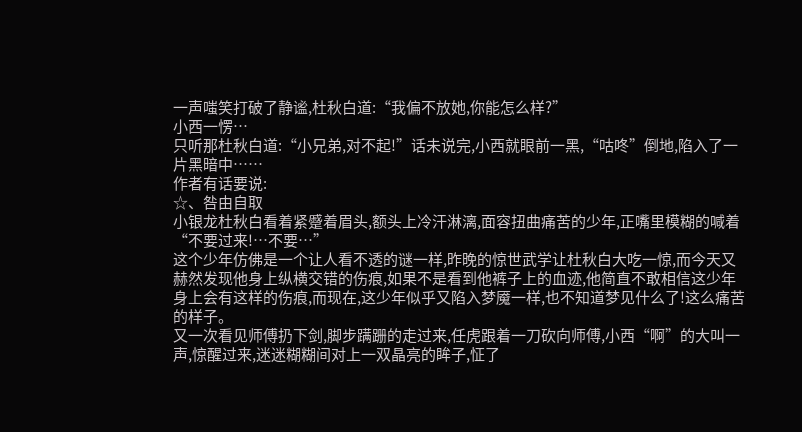一声嗤笑打破了静谧,杜秋白道:“我偏不放她,你能怎么样?”
小西一愣…
只听那杜秋白道:“小兄弟,对不起!”话未说完,小西就眼前一黑,“咕咚”倒地,陷入了一片黑暗中……
作者有话要说:
☆、咎由自取
小银龙杜秋白看着紧蹙着眉头,额头上冷汗淋漓,面容扭曲痛苦的少年,正嘴里模糊的喊着“不要过来!…不要…”
这个少年仿佛是一个让人看不透的谜一样,昨晚的惊世武学让杜秋白大吃一惊,而今天又赫然发现他身上纵横交错的伤痕,如果不是看到他裤子上的血迹,他简直不敢相信这少年身上会有这样的伤痕,而现在,这少年似乎又陷入梦魇一样,也不知道梦见什么了!这么痛苦的样子。
又一次看见师傅扔下剑,脚步蹒跚的走过来,任虎跟着一刀砍向师傅,小西“啊”的大叫一声,惊醒过来,迷迷糊糊间对上一双晶亮的眸子,怔了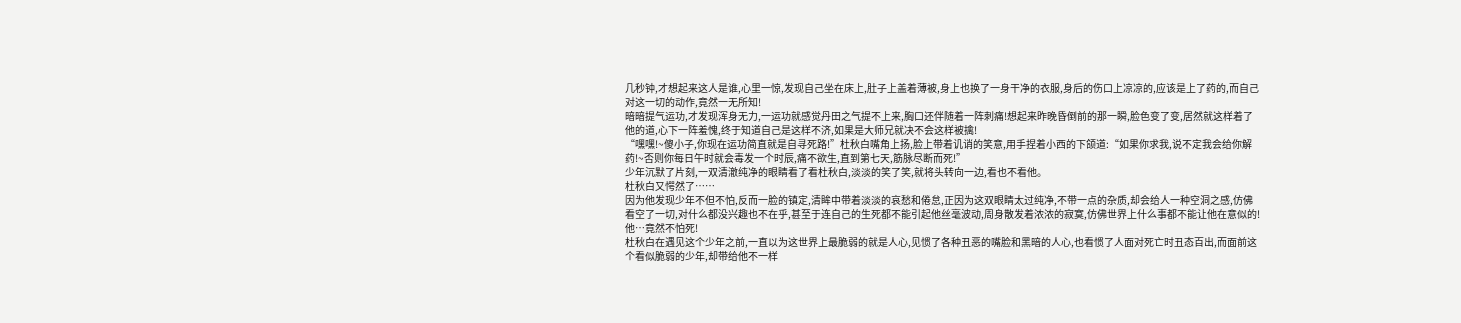几秒钟,才想起来这人是谁,心里一惊,发现自己坐在床上,肚子上盖着薄被,身上也换了一身干净的衣服,身后的伤口上凉凉的,应该是上了药的,而自己对这一切的动作,竟然一无所知!
暗暗提气运功,才发现浑身无力,一运功就感觉丹田之气提不上来,胸口还伴随着一阵刺痛!想起来昨晚昏倒前的那一瞬,脸色变了变,居然就这样着了他的道,心下一阵羞愧,终于知道自己是这样不济,如果是大师兄就决不会这样被擒!
“嘿嘿!~傻小子,你现在运功简直就是自寻死路!”杜秋白嘴角上扬,脸上带着讥诮的笑意,用手捏着小西的下颌道:“如果你求我,说不定我会给你解药!~否则你每日午时就会毒发一个时辰,痛不欲生,直到第七天,筋脉尽断而死!”
少年沉默了片刻,一双清澈纯净的眼睛看了看杜秋白,淡淡的笑了笑,就将头转向一边,看也不看他。
杜秋白又愕然了……
因为他发现少年不但不怕,反而一脸的镇定,清眸中带着淡淡的哀愁和倦怠,正因为这双眼睛太过纯净,不带一点的杂质,却会给人一种空洞之感,仿佛看空了一切,对什么都没兴趣也不在乎,甚至于连自己的生死都不能引起他丝毫波动,周身散发着浓浓的寂寞,仿佛世界上什么事都不能让他在意似的!
他…竟然不怕死!
杜秋白在遇见这个少年之前,一直以为这世界上最脆弱的就是人心,见惯了各种丑恶的嘴脸和黑暗的人心,也看惯了人面对死亡时丑态百出,而面前这个看似脆弱的少年,却带给他不一样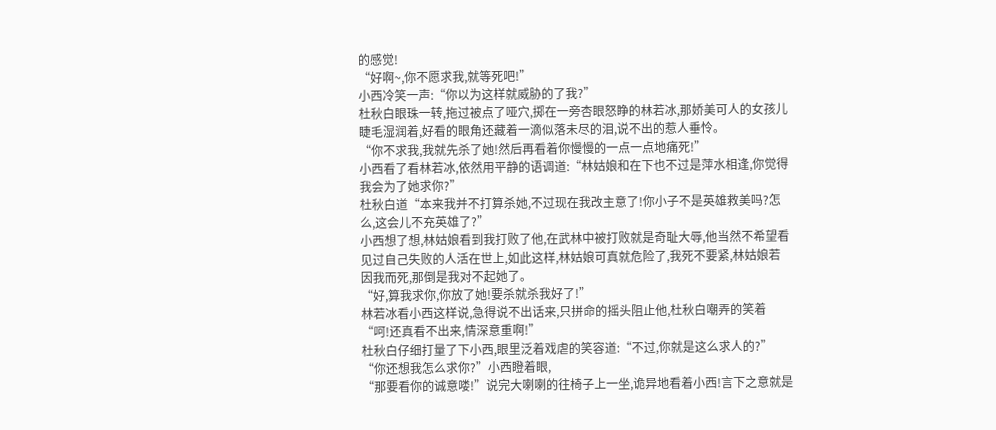的感觉!
“好啊~,你不愿求我,就等死吧!”
小西冷笑一声:“你以为这样就威胁的了我?”
杜秋白眼珠一转,拖过被点了哑穴,掷在一旁杏眼怒睁的林若冰,那娇美可人的女孩儿睫毛湿润着,好看的眼角还藏着一滴似落未尽的泪,说不出的惹人垂怜。
“你不求我,我就先杀了她!然后再看着你慢慢的一点一点地痛死!”
小西看了看林若冰,依然用平静的语调道:“林姑娘和在下也不过是萍水相逢,你觉得我会为了她求你?”
杜秋白道“本来我并不打算杀她,不过现在我改主意了!你小子不是英雄救美吗?怎么,这会儿不充英雄了?”
小西想了想,林姑娘看到我打败了他,在武林中被打败就是奇耻大辱,他当然不希望看见过自己失败的人活在世上,如此这样,林姑娘可真就危险了,我死不要紧,林姑娘若因我而死,那倒是我对不起她了。
“好,算我求你,你放了她!要杀就杀我好了!”
林若冰看小西这样说,急得说不出话来,只拼命的摇头阻止他,杜秋白嘲弄的笑着“呵!还真看不出来,情深意重啊!”
杜秋白仔细打量了下小西,眼里泛着戏虐的笑容道:“不过,你就是这么求人的?”
“你还想我怎么求你?”小西瞪着眼,
“那要看你的诚意喽!”说完大喇喇的往椅子上一坐,诡异地看着小西!言下之意就是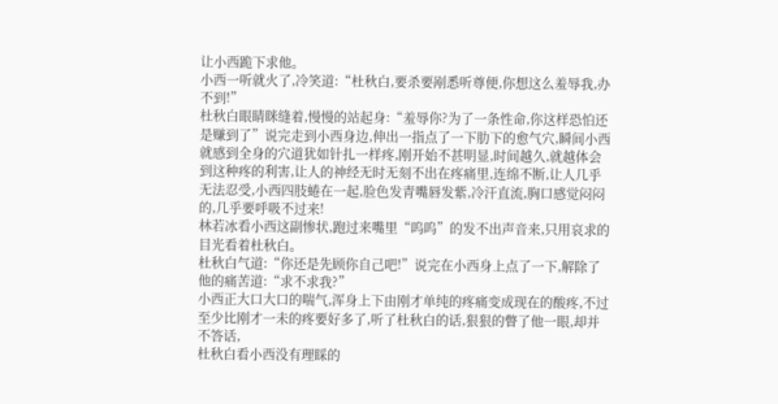让小西跪下求他。
小西一听就火了,冷笑道:“杜秋白,要杀要剐悉听尊便,你想这么羞辱我,办不到!”
杜秋白眼睛眯缝着,慢慢的站起身:“羞辱你?为了一条性命,你这样恐怕还是赚到了”说完走到小西身边,伸出一指点了一下肋下的愈气穴,瞬间小西就感到全身的穴道犹如针扎一样疼,刚开始不甚明显,时间越久,就越体会到这种疼的利害,让人的神经无时无刻不出在疼痛里,连绵不断,让人几乎无法忍受,小西四肢蜷在一起,脸色发青嘴唇发紫,冷汗直流,胸口感觉闷闷的,几乎要呼吸不过来!
林若冰看小西这副惨状,跑过来嘴里“呜呜”的发不出声音来,只用哀求的目光看着杜秋白。
杜秋白气道:“你还是先顾你自己吧!”说完在小西身上点了一下,解除了他的痛苦道:“求不求我?”
小西正大口大口的喘气,浑身上下由刚才单纯的疼痛变成现在的酸疼,不过至少比刚才一未的疼要好多了,听了杜秋白的话,狠狠的瞥了他一眼,却并不答话,
杜秋白看小西没有理睬的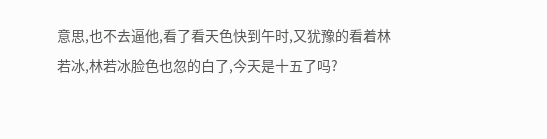意思,也不去逼他,看了看天色快到午时,又犹豫的看着林若冰,林若冰脸色也忽的白了,今天是十五了吗?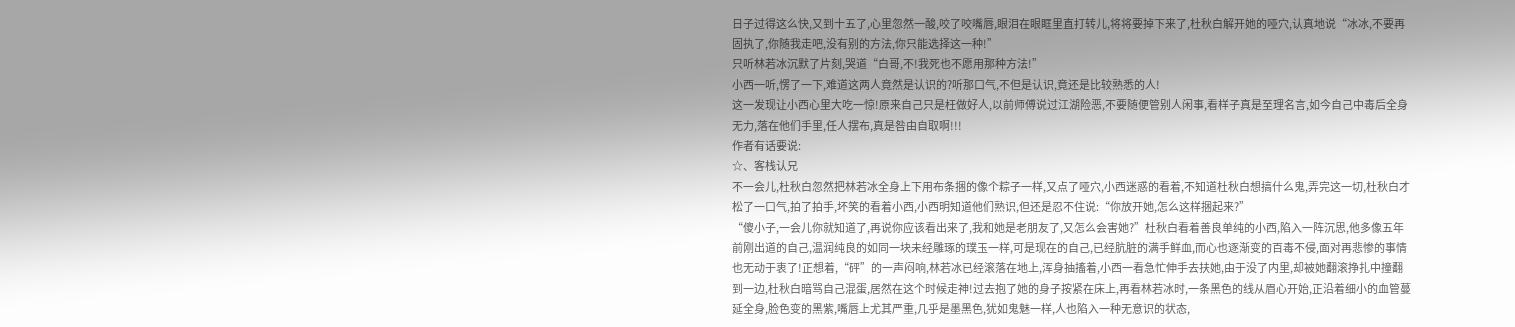日子过得这么快,又到十五了,心里忽然一酸,咬了咬嘴唇,眼泪在眼眶里直打转儿,将将要掉下来了,杜秋白解开她的哑穴,认真地说“冰冰,不要再固执了,你随我走吧,没有别的方法,你只能选择这一种!”
只听林若冰沉默了片刻,哭道“白哥,不!我死也不愿用那种方法!”
小西一听,愣了一下,难道这两人竟然是认识的?听那口气,不但是认识,竟还是比较熟悉的人!
这一发现让小西心里大吃一惊!原来自己只是枉做好人,以前师傅说过江湖险恶,不要随便管别人闲事,看样子真是至理名言,如今自己中毒后全身无力,落在他们手里,任人摆布,真是咎由自取啊!!!
作者有话要说:
☆、客栈认兄
不一会儿,杜秋白忽然把林若冰全身上下用布条捆的像个粽子一样,又点了哑穴,小西迷惑的看着,不知道杜秋白想搞什么鬼,弄完这一切,杜秋白才松了一口气,拍了拍手,坏笑的看着小西,小西明知道他们熟识,但还是忍不住说:“你放开她,怎么这样捆起来?”
“傻小子,一会儿你就知道了,再说你应该看出来了,我和她是老朋友了,又怎么会害她?”杜秋白看着善良单纯的小西,陷入一阵沉思,他多像五年前刚出道的自己,温润纯良的如同一块未经雕琢的璞玉一样,可是现在的自己,已经肮脏的满手鲜血,而心也逐渐变的百毒不侵,面对再悲惨的事情也无动于衷了!正想着,“砰”的一声闷响,林若冰已经滚落在地上,浑身抽搐着,小西一看急忙伸手去扶她,由于没了内里,却被她翻滚挣扎中撞翻到一边,杜秋白暗骂自己混蛋,居然在这个时候走神!过去抱了她的身子按紧在床上,再看林若冰时,一条黑色的线从眉心开始,正沿着细小的血管蔓延全身,脸色变的黑紫,嘴唇上尤其严重,几乎是墨黑色,犹如鬼魅一样,人也陷入一种无意识的状态,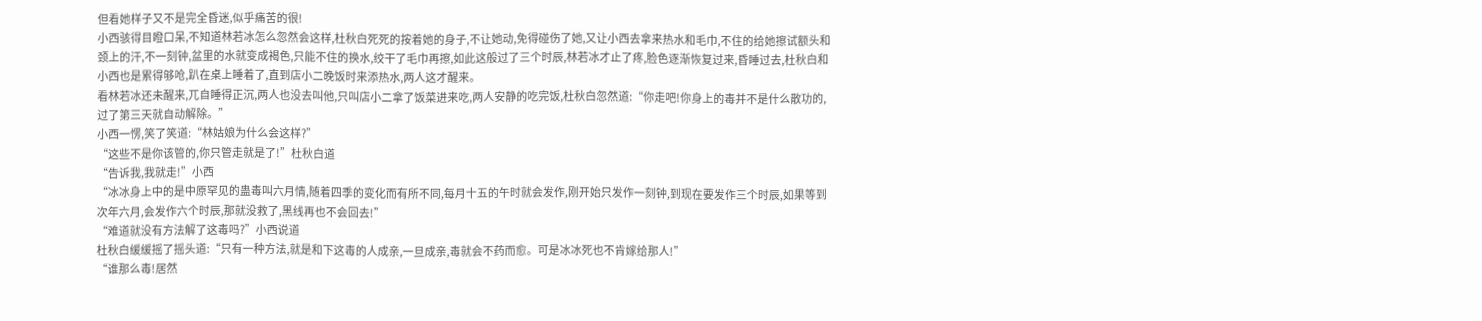但看她样子又不是完全昏迷,似乎痛苦的很!
小西骇得目瞪口呆,不知道林若冰怎么忽然会这样,杜秋白死死的按着她的身子,不让她动,免得碰伤了她,又让小西去拿来热水和毛巾,不住的给她擦试额头和颈上的汗,不一刻钟,盆里的水就变成褐色,只能不住的换水,绞干了毛巾再擦,如此这般过了三个时辰,林若冰才止了疼,脸色逐渐恢复过来,昏睡过去,杜秋白和小西也是累得够呛,趴在桌上睡着了,直到店小二晚饭时来添热水,两人这才醒来。
看林若冰还未醒来,兀自睡得正沉,两人也没去叫他,只叫店小二拿了饭菜进来吃,两人安静的吃完饭,杜秋白忽然道:“你走吧!你身上的毒并不是什么散功的,过了第三天就自动解除。”
小西一愣,笑了笑道:“林姑娘为什么会这样?”
“这些不是你该管的,你只管走就是了!”杜秋白道
“告诉我,我就走!”小西
“冰冰身上中的是中原罕见的蛊毒叫六月情,随着四季的变化而有所不同,每月十五的午时就会发作,刚开始只发作一刻钟,到现在要发作三个时辰,如果等到次年六月,会发作六个时辰,那就没救了,黑线再也不会回去!”
“难道就没有方法解了这毒吗?”小西说道
杜秋白缓缓摇了摇头道:“只有一种方法,就是和下这毒的人成亲,一旦成亲,毒就会不药而愈。可是冰冰死也不肯嫁给那人!”
“谁那么毒!居然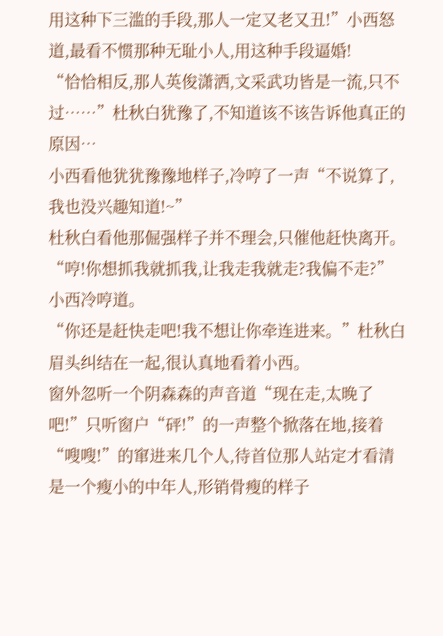用这种下三滥的手段,那人一定又老又丑!”小西怒道,最看不惯那种无耻小人,用这种手段逼婚!
“恰恰相反,那人英俊潇洒,文采武功皆是一流,只不过……”杜秋白犹豫了,不知道该不该告诉他真正的原因…
小西看他犹犹豫豫地样子,冷哼了一声“不说算了,我也没兴趣知道!~”
杜秋白看他那倔强样子并不理会,只催他赶快离开。
“哼!你想抓我就抓我,让我走我就走?我偏不走?”小西冷哼道。
“你还是赶快走吧!我不想让你牵连进来。”杜秋白眉头纠结在一起,很认真地看着小西。
窗外忽听一个阴森森的声音道“现在走,太晚了吧!”只听窗户“砰!”的一声整个掀落在地,接着“嗖嗖!”的窜进来几个人,待首位那人站定才看清是一个瘦小的中年人,形销骨瘦的样子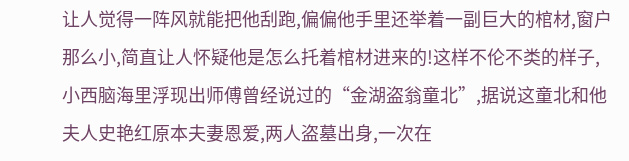让人觉得一阵风就能把他刮跑,偏偏他手里还举着一副巨大的棺材,窗户那么小,简直让人怀疑他是怎么托着棺材进来的!这样不伦不类的样子,小西脑海里浮现出师傅曾经说过的“金湖盗翁童北”,据说这童北和他夫人史艳红原本夫妻恩爱,两人盗墓出身,一次在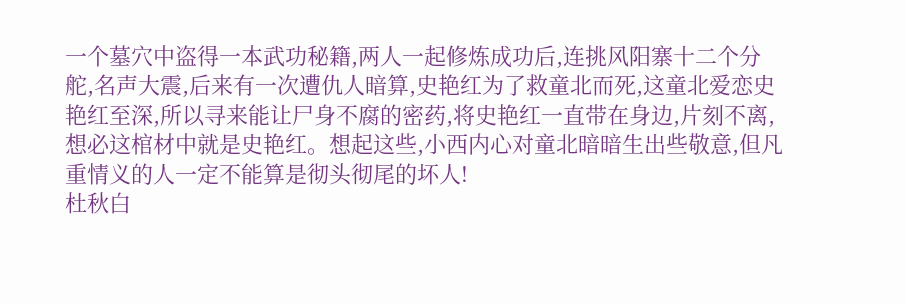一个墓穴中盗得一本武功秘籍,两人一起修炼成功后,连挑风阳寨十二个分舵,名声大震,后来有一次遭仇人暗算,史艳红为了救童北而死,这童北爱恋史艳红至深,所以寻来能让尸身不腐的密药,将史艳红一直带在身边,片刻不离,想必这棺材中就是史艳红。想起这些,小西内心对童北暗暗生出些敬意,但凡重情义的人一定不能算是彻头彻尾的坏人!
杜秋白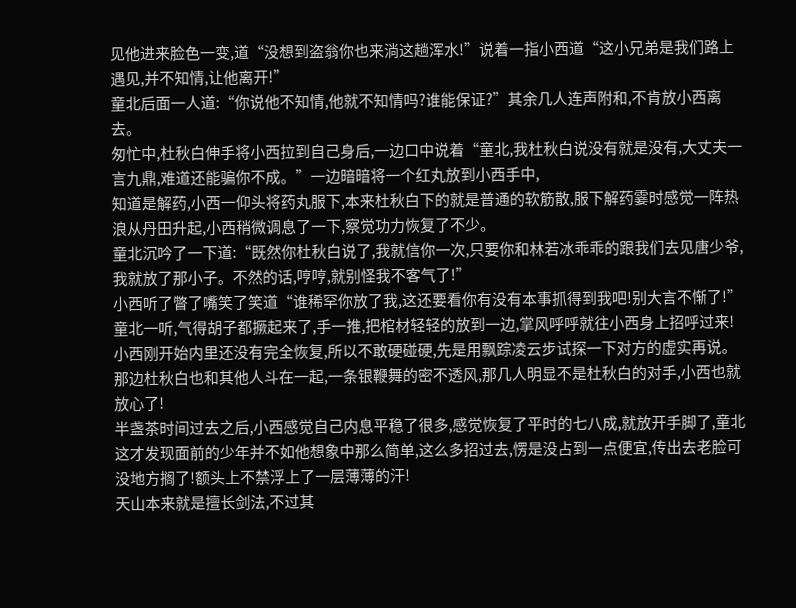见他进来脸色一变,道“没想到盗翁你也来淌这趟浑水!”说着一指小西道“这小兄弟是我们路上遇见,并不知情,让他离开!”
童北后面一人道:“你说他不知情,他就不知情吗?谁能保证?”其余几人连声附和,不肯放小西离去。
匆忙中,杜秋白伸手将小西拉到自己身后,一边口中说着“童北,我杜秋白说没有就是没有,大丈夫一言九鼎,难道还能骗你不成。”一边暗暗将一个红丸放到小西手中,
知道是解药,小西一仰头将药丸服下,本来杜秋白下的就是普通的软筋散,服下解药霎时感觉一阵热浪从丹田升起,小西稍微调息了一下,察觉功力恢复了不少。
童北沉吟了一下道:“既然你杜秋白说了,我就信你一次,只要你和林若冰乖乖的跟我们去见唐少爷,我就放了那小子。不然的话,哼哼,就别怪我不客气了!”
小西听了瞥了嘴笑了笑道“谁稀罕你放了我,这还要看你有没有本事抓得到我吧!别大言不惭了!”
童北一听,气得胡子都撅起来了,手一推,把棺材轻轻的放到一边,掌风呼呼就往小西身上招呼过来!小西刚开始内里还没有完全恢复,所以不敢硬碰硬,先是用飘踪凌云步试探一下对方的虚实再说。
那边杜秋白也和其他人斗在一起,一条银鞭舞的密不透风,那几人明显不是杜秋白的对手,小西也就放心了!
半盏茶时间过去之后,小西感觉自己内息平稳了很多,感觉恢复了平时的七八成,就放开手脚了,童北这才发现面前的少年并不如他想象中那么简单,这么多招过去,愣是没占到一点便宜,传出去老脸可没地方搁了!额头上不禁浮上了一层薄薄的汗!
天山本来就是擅长剑法,不过其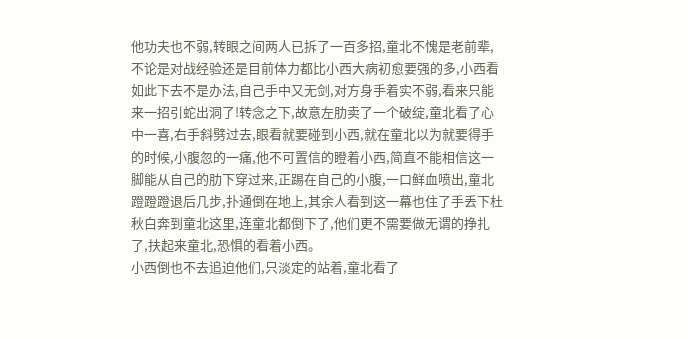他功夫也不弱,转眼之间两人已拆了一百多招,童北不愧是老前辈,不论是对战经验还是目前体力都比小西大病初愈要强的多,小西看如此下去不是办法,自己手中又无剑,对方身手着实不弱,看来只能来一招引蛇出洞了!转念之下,故意左肋卖了一个破绽,童北看了心中一喜,右手斜劈过去,眼看就要碰到小西,就在童北以为就要得手的时候,小腹忽的一痛,他不可置信的瞪着小西,简直不能相信这一脚能从自己的肋下穿过来,正踢在自己的小腹,一口鲜血喷出,童北蹬蹬蹬退后几步,扑通倒在地上,其余人看到这一幕也住了手丢下杜秋白奔到童北这里,连童北都倒下了,他们更不需要做无谓的挣扎了,扶起来童北,恐惧的看着小西。
小西倒也不去追迫他们,只淡定的站着,童北看了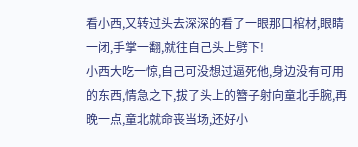看小西,又转过头去深深的看了一眼那口棺材,眼睛一闭,手掌一翻,就往自己头上劈下!
小西大吃一惊,自己可没想过逼死他,身边没有可用的东西,情急之下,拔了头上的簪子射向童北手腕,再晚一点,童北就命丧当场,还好小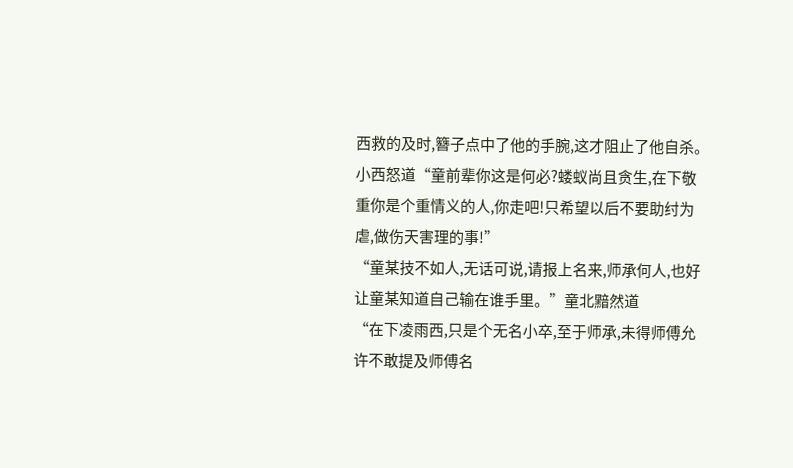西救的及时,簪子点中了他的手腕,这才阻止了他自杀。
小西怒道“童前辈你这是何必?蝼蚁尚且贪生,在下敬重你是个重情义的人,你走吧!只希望以后不要助纣为虐,做伤天害理的事!”
“童某技不如人,无话可说,请报上名来,师承何人,也好让童某知道自己输在谁手里。”童北黯然道
“在下凌雨西,只是个无名小卒,至于师承,未得师傅允许不敢提及师傅名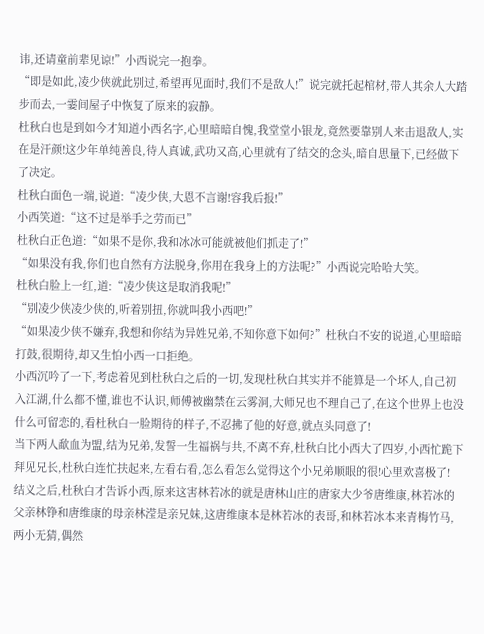讳,还请童前辈见谅!”小西说完一抱拳。
“即是如此,凌少侠就此别过,希望再见面时,我们不是敌人!”说完就托起棺材,带人其余人大踏步而去,一霎间屋子中恢复了原来的寂静。
杜秋白也是到如今才知道小西名字,心里暗暗自愧,我堂堂小银龙,竟然要靠别人来击退敌人,实在是汗颜!这少年单纯善良,待人真诚,武功又高,心里就有了结交的念头,暗自思量下,已经做下了决定。
杜秋白面色一端,说道:“凌少侠,大恩不言谢!容我后报!”
小西笑道:“这不过是举手之劳而已”
杜秋白正色道:“如果不是你,我和冰冰可能就被他们抓走了!”
“如果没有我,你们也自然有方法脱身,你用在我身上的方法呢?”小西说完哈哈大笑。
杜秋白脸上一红,道:“凌少侠这是取消我呢!”
“别凌少侠凌少侠的,听着别扭,你就叫我小西吧!”
“如果凌少侠不嫌弃,我想和你结为异姓兄弟,不知你意下如何?”杜秋白不安的说道,心里暗暗打鼓,很期待,却又生怕小西一口拒绝。
小西沉吟了一下,考虑着见到杜秋白之后的一切,发现杜秋白其实并不能算是一个坏人,自己初入江湖,什么都不懂,谁也不认识,师傅被幽禁在云雾洞,大师兄也不理自己了,在这个世界上也没什么可留恋的,看杜秋白一脸期待的样子,不忍拂了他的好意,就点头同意了!
当下两人歃血为盟,结为兄弟,发誓一生福祸与共,不离不弃,杜秋白比小西大了四岁,小西忙跪下拜见兄长,杜秋白连忙扶起来,左看右看,怎么看怎么觉得这个小兄弟顺眼的很!心里欢喜极了!
结义之后,杜秋白才告诉小西,原来这害林若冰的就是唐林山庄的唐家大少爷唐维康,林若冰的父亲林铮和唐维康的母亲林滢是亲兄妹,这唐维康本是林若冰的表哥,和林若冰本来青梅竹马,两小无猜,偶然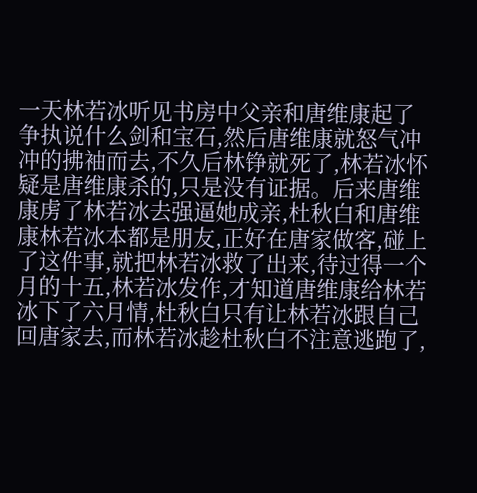一天林若冰听见书房中父亲和唐维康起了争执说什么剑和宝石,然后唐维康就怒气冲冲的拂袖而去,不久后林铮就死了,林若冰怀疑是唐维康杀的,只是没有证据。后来唐维康虏了林若冰去强逼她成亲,杜秋白和唐维康林若冰本都是朋友,正好在唐家做客,碰上了这件事,就把林若冰救了出来,待过得一个月的十五,林若冰发作,才知道唐维康给林若冰下了六月情,杜秋白只有让林若冰跟自己回唐家去,而林若冰趁杜秋白不注意逃跑了,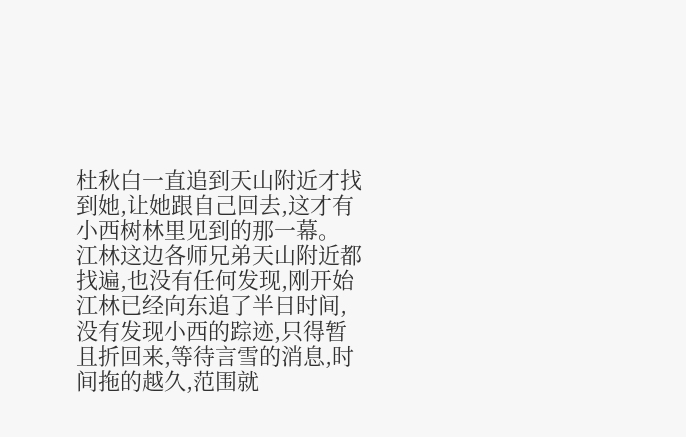杜秋白一直追到天山附近才找到她,让她跟自己回去,这才有小西树林里见到的那一幕。
江林这边各师兄弟天山附近都找遍,也没有任何发现,刚开始江林已经向东追了半日时间,没有发现小西的踪迹,只得暂且折回来,等待言雪的消息,时间拖的越久,范围就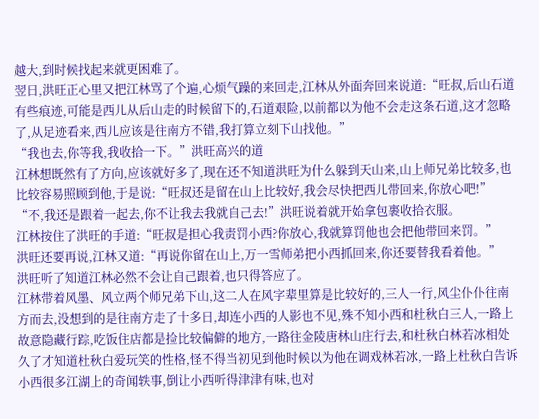越大,到时候找起来就更困难了。
翌日,洪旺正心里又把江林骂了个遍,心烦气躁的来回走,江林从外面奔回来说道:“旺叔,后山石道有些痕迹,可能是西儿从后山走的时候留下的,石道艰险,以前都以为他不会走这条石道,这才忽略了,从足迹看来,西儿应该是往南方不错,我打算立刻下山找他。”
“我也去,你等我,我收拾一下。”洪旺高兴的道
江林想既然有了方向,应该就好多了,现在还不知道洪旺为什么躲到天山来,山上师兄弟比较多,也比较容易照顾到他,于是说:“旺叔还是留在山上比较好,我会尽快把西儿带回来,你放心吧!”
“不,我还是跟着一起去,你不让我去我就自己去!”洪旺说着就开始拿包裹收拾衣服。
江林按住了洪旺的手道:“旺叔是担心我责罚小西?你放心,我就算罚他也会把他带回来罚。”
洪旺还要再说,江林又道:“再说你留在山上,万一雪师弟把小西抓回来,你还要替我看着他。”
洪旺听了知道江林必然不会让自己跟着,也只得答应了。
江林带着风墨、风立两个师兄弟下山,这二人在风字辈里算是比较好的,三人一行,风尘仆仆往南方而去,没想到的是往南方走了十多日,却连小西的人影也不见,殊不知小西和杜秋白三人,一路上故意隐藏行踪,吃饭住店都是捡比较偏僻的地方,一路往金陵唐林山庄行去,和杜秋白林若冰相处久了才知道杜秋白爱玩笑的性格,怪不得当初见到他时候以为他在调戏林若冰,一路上杜秋白告诉小西很多江湖上的奇闻轶事,倒让小西听得津津有味,也对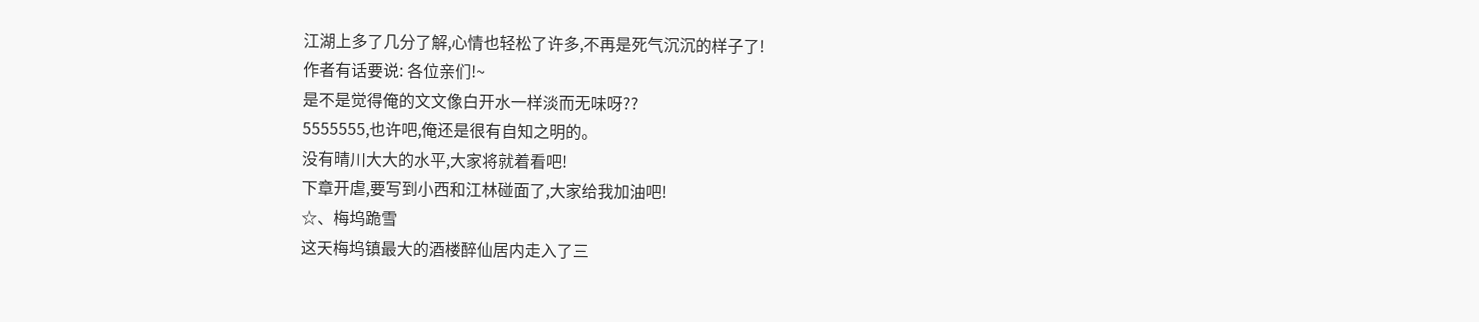江湖上多了几分了解,心情也轻松了许多,不再是死气沉沉的样子了!
作者有话要说: 各位亲们!~
是不是觉得俺的文文像白开水一样淡而无味呀??
5555555,也许吧,俺还是很有自知之明的。
没有晴川大大的水平,大家将就着看吧!
下章开虐,要写到小西和江林碰面了,大家给我加油吧!
☆、梅坞跪雪
这天梅坞镇最大的酒楼醉仙居内走入了三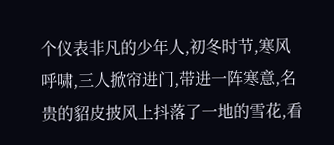个仪表非凡的少年人,初冬时节,寒风呼啸,三人掀帘进门,带进一阵寒意,名贵的貂皮披风上抖落了一地的雪花,看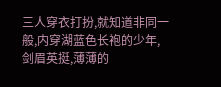三人穿衣打扮,就知道非同一般,内穿湖蓝色长袍的少年,剑眉英挺,薄薄的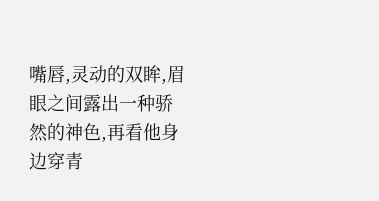嘴唇,灵动的双眸,眉眼之间露出一种骄然的神色,再看他身边穿青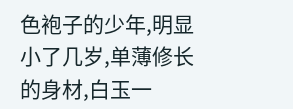色袍子的少年,明显小了几岁,单薄修长的身材,白玉一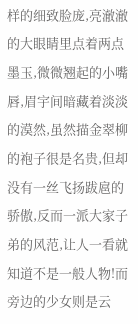样的细致脸庞,亮澈澈的大眼睛里点着两点墨玉,微微翘起的小嘴唇,眉宇间暗藏着淡淡的漠然,虽然描金翠柳的袍子很是名贵,但却没有一丝飞扬跋扈的骄傲,反而一派大家子弟的风范,让人一看就知道不是一般人物!而旁边的少女则是云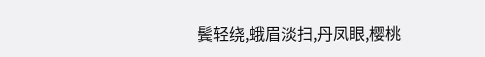鬓轻绕,蛾眉淡扫,丹凤眼,樱桃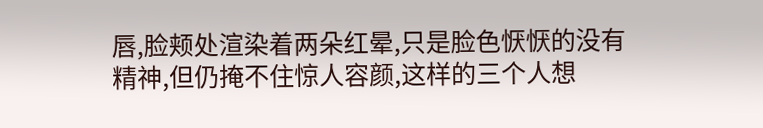唇,脸颊处渲染着两朵红晕,只是脸色恹恹的没有精神,但仍掩不住惊人容颜,这样的三个人想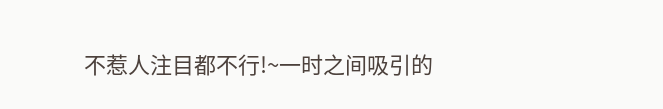不惹人注目都不行!~一时之间吸引的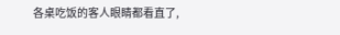各桌吃饭的客人眼睛都看直了,